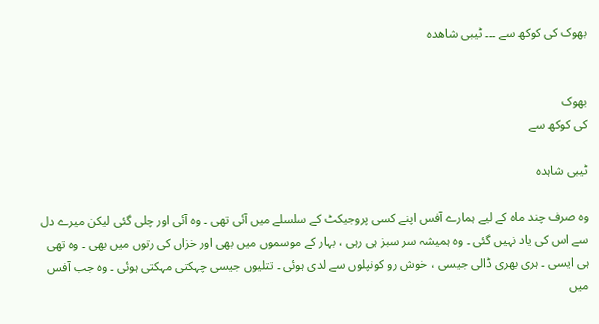بھوک کی کوکھ سے ۔۔۔ ٹیبی شاھدہ


بھوک
کی کوکھ سے

ٹیبی شاہدہ

وہ صرف چند ماہ کے لیے ہمارے آفس اپنے کسی پروجیکٹ کے سلسلے میں آئی تھی ۔ وہ آئی اور چلی گئی لیکن میرے دل سے اس کی یاد نہیں گئی ۔ وہ ہمیشہ سر سبز ہی رہی ، بہار کے موسموں میں بھی اور خزاں کی رتوں میں بھی ۔ وہ تھی ہی ایسی ۔ ہری بھری ڈالی جیسی ، خوش رو کونپلوں سے لدی ہوئی ۔ تتلیوں جیسی چہکتی مہکتی ہوئی ۔ وہ جب آفس میں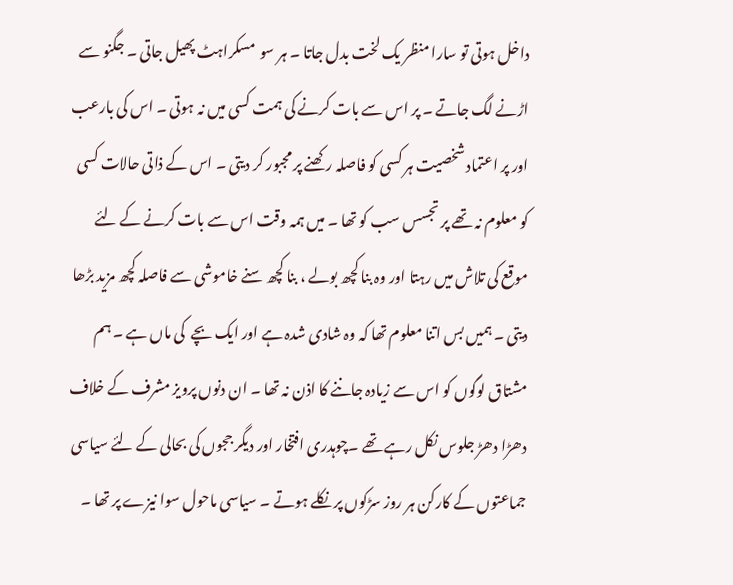داخل ہوتی تو سارا منظر یک لخت بدل جاتا ۔ ہر سو  مسکراہٹ پھیل جاتی ۔ جگنو سے اڑنے لگ جاتے ۔ پر اس سے بات کرنے کی ہمت کسی میں نہ ہوتی ۔ اس کی بارعب اور پر اعتماد شخصیت ہر کسی کو فاصلہ رکھنے پر مجبور کر دیتی ۔ اس کے ذاتی حالات کسی کو معلوم نہ تھے پر تجسس سب کو تھا ۔ میں ہمہ وقت اس سے بات کرنے کے لئے موقع کی تلاش میں رہتا اور وہ بنا کچھ بولے ، بنا کچھ سنے خاموشی سے فاصلہ کچھ مزید بڑھا دیتی ۔ ہمیں بس اتنا معلوم تھا کہ وہ شادی شدہ ہے اور ایک بچے  کی ماں ہے ۔ ہم مشتاق لوگوں کو اس سے زیادہ جاننے کا اذن نہ تھا ۔ ان دنوں پرویز مشرف کے خلاف دھڑا دھڑ جلوس نکل رہے تھے ۔چوہدری افتخار اور دیگر ججوں کی بحالی کے لئے سیاسی جماعتوں کے کارکن ہر روز سڑکوں پر نکلے ہوتے ۔ سیاسی ماحول سوا نیزے پر تھا ۔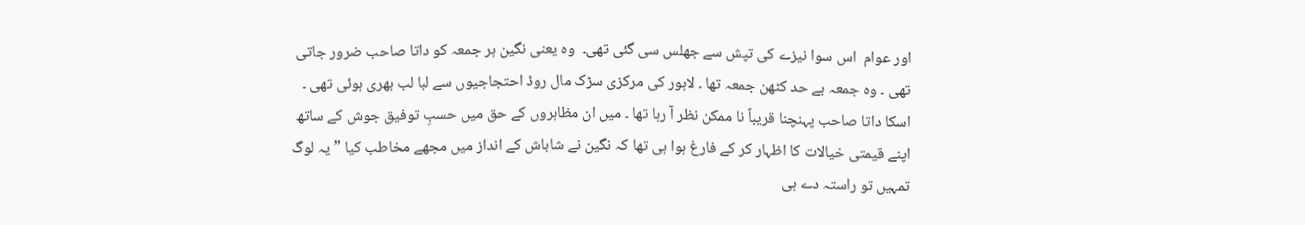اور عوام  اس سوا نیزے کی تپش سے جھلس سی گئی تھی۔  وہ یعنی نگین ہر جمعہ کو داتا صاحب ضرور جاتی تھی ۔ وہ جمعہ بے حد کٹھن جمعہ تھا ۔ لاہور کی مرکزی سڑک مال روڈ احتجاجیوں سے لبا لب بھری ہوئی تھی ۔ اسکا داتا صاحب پہنچنا قریباً نا ممکن نظر آ رہا تھا ۔ میں ان مظاہروں کے حق میں حسبِ توفیق جوش کے ساتھ اپنے قیمتی خیالات کا اظہار کر کے فارغ ہوا ہی تھا کہ نگین نے شاباش کے انداز میں مجھے مخاطب کیا ” یہ لوگ تمہیں تو راستہ دے ہی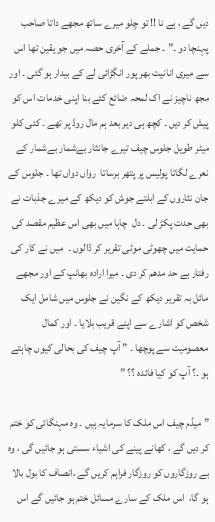دیں گے ، ہے نا !! تو چلو میرے ساتھ مجھے داتا صاحب پہنچا دو ۔” ۔ جملے کے آخری حصہ میں جو یقین تھا اس سے میری انانیت بھر پور انگڑائی لے کے بیدار ہو گئی ۔ اور مجھ ناچیز نے اک لمحہ ضائع کئے بنا اپنی خدمات اس کو پیش کر دیں ۔ کچھ ہی دیر بعد ہم مال روڈ پر تھے ۔ کئی کلو میٹر طویل جلوس چیف تیرے جانثار بےشمار بےشمار کے نعرے لگاتا پولیس پر پتھر برساتا  رواں دواں تھا ۔ جلوس کے جان نثاروں کے ابلتے جوش کو دیکھ کے میرے جذبات نے بھی حدت پکڑ لی ۔ دل  چاہا میں بھی اس عظیم مقصد کی حمایت میں چھوٹی موٹی تقریر کر ڈالوں ۔  میں نے کار کی رفتار بے حد مدھم کر دی ۔ میرا ارادہ بھانپ کے اور مجھے مائل بہ تقریر دیکھ کے نگین نے جلوس میں شامل ایک شخص کو اشارے سے اپنے قریب بلایا ۔ اور کمال معصومیت سے پوچھا ۔ ” آپ چیف کی بحالی کیوں چاہتے ہو ۔؟ آپ کو کیا فائدہ ؟؟ ”

” میڈم چیف اس ملک کا سرمایہ ہیں ۔ وہ مہنگائی کو ختم کر دیں گے ، کھانے پینے کی اشیاء سستی ہو جائیں گی ، وہ بے روزگاروں کو روزگار فراہم کریں گے ،انصاف کا بول بالا ہو گا،  اس ملک کے سارے مسائل ختم ہو جائیں گے اس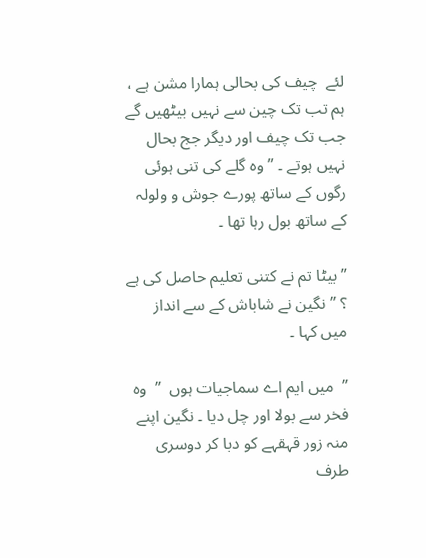لئے  چیف کی بحالی ہمارا مشن ہے ، ہم تب تک چین سے نہیں بیٹھیں گے جب تک چیف اور دیگر جج بحال نہیں ہوتے ۔ ” وہ گلے کی تنی ہوئی رگوں کے ساتھ پورے جوش و ولولہ کے ساتھ بول رہا تھا ۔

” بیٹا تم نے کتنی تعلیم حاصل کی ہے ؟ ” نگین نے شاباش کے سے انداز میں کہا ۔

”  میں ایم اے سماجیات ہوں  ”  وہ فخر سے بولا اور چل دیا ۔ نگین اپنے منہ زور قہقہے کو دبا کر دوسری طرف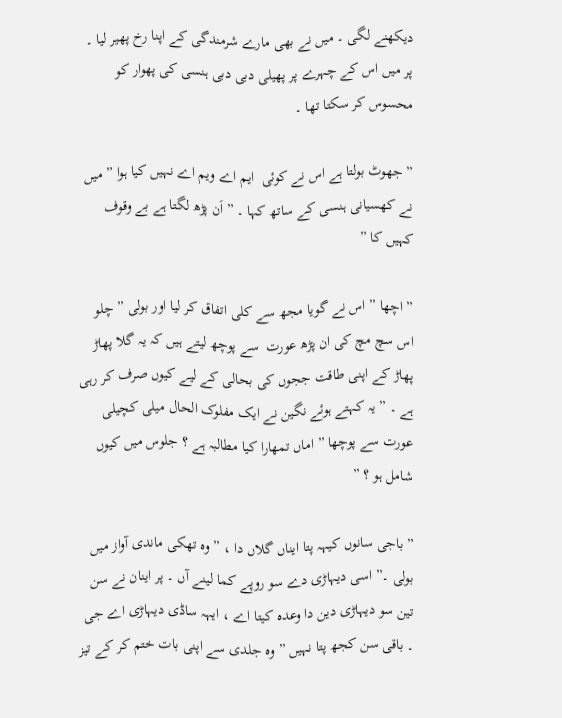دیکھنے لگی ۔ میں نے بھی مارے شرمندگی کے اپنا رخ پھیر لیا ۔ پر میں اس کے چہرے پر پھیلی دبی دبی ہنسی کی پھوار کو محسوس کر سکتا تھا ۔

” جھوٹ بولتا ہے اس نے کوئی  ایم اے ویم اے نہیں کیا ہوا ” میں نے کھسیانی ہنسی کے ساتھ کہا ۔ ” اَن پڑھ لگتا ہے بے وقوف کہیں کا ”

” اچھا ” اس نے گویا مجھ سے کلی اتفاق کر لیا اور بولی ” چلو اس سچ مچ کی ان پڑھ عورت  سے پوچھ لیتے ہیں کہ یہ گلا پھاڑ پھاڑ کے اپنی طاقت ججوں کی بحالی کے لیے کیوں صرف کر رہی ہے ۔ ” یہ کہتے ہوئے نگین نے ایک مفلوک الحال میلی کچیلی عورت سے پوچھا ” اماں تمھارا کیا مطالبہ ہے ؟ جلوس میں کیوں شامل ہو ؟ ”

” باجی سانوں کیہہ پتا ایناں گلاں دا ، ” وہ تھکی ماندی آواز میں بولی ۔” اسی دیہاڑی دے سو روپے کما لینے آں ۔ پر اینان نے سن تین سو دیہاڑی دین دا وعدہ کیتا اے ، ایہہ ساڈی دیہاڑی اے جی ۔ باقی سن کجھ پتا نہیں ” وہ جلدی سے اپنی بات ختم کر کے تیز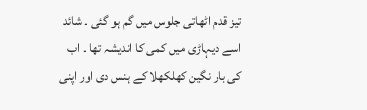تیز قدم اٹھاتی جلوس میں گم ہو گئی ۔ شائد اسے دیہاڑی میں کمی کا اندیشہ تھا ۔ اب کی بار نگین کھلکھلا کے ہنس دی اور اپنی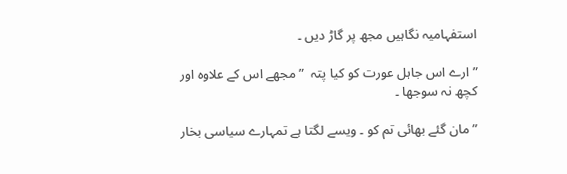استفہامیہ نگاہیں مجھ پر گاڑ دیں ۔

” ارے اس جاہل عورت کو کیا پتہ  ” مجھے اس کے علاوہ اور کچھ نہ سوجھا ۔

” مان گئے بھائی تم کو ۔ ویسے لگتا ہے تمہارے سیاسی بخار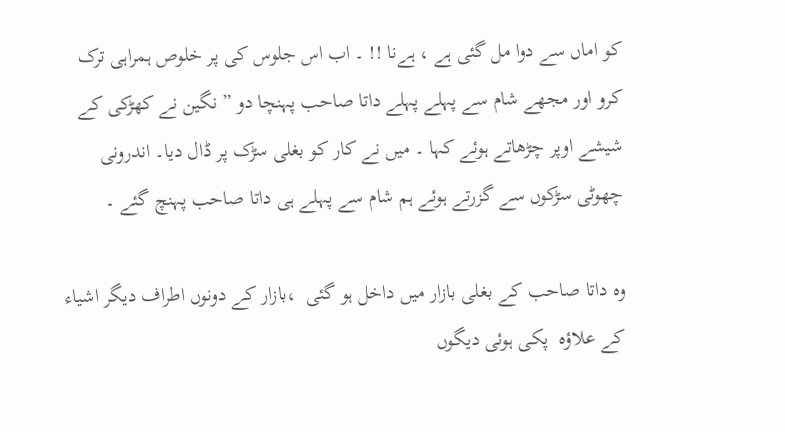کو اماں سے دوا مل گئی ہے ، ہےنا !! ۔ اب اس جلوس کی پر خلوص ہمراہی ترک کرو اور مجھے شام سے پہلے پہلے داتا صاحب پہنچا دو ” نگین نے کھڑکی کے شیشے اوپر چڑھاتے ہوئے کہا ۔ میں نے کار کو بغلی سڑک پر ڈال دیا۔ اندرونی چھوٹی سڑکوں سے گزرتے ہوئے ہم شام سے پہلے ہی داتا صاحب پہنچ گئے ۔

وہ داتا صاحب کے بغلی بازار میں داخل ہو گئی  ،بازار کے دونوں اطراف دیگر اشیاء کے علاؤہ  پکی ہوئی دیگوں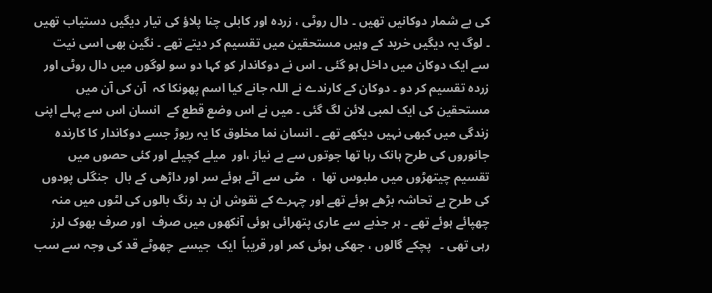کی بے شمار دوکانیں تھیں ۔ دال روٹی ، زردہ اور کابلی چنا پلاؤ کی تیار دیگیں دستیاب تھیں ۔ لوگ یہ دیگیں خرید کے وہیں مستحقین میں تقسیم کر دیتے تھے ۔ نگین بھی اسی نیت سے ایک دوکان میں داخل ہو گئی ۔ اس نے دوکاندار کو کہا دو سو لوگوں میں دال روٹی اور زردہ تقسیم کر دو ۔ دوکان کے کارندے نے اللہ جانے کیا اسم پھونکا کہ  آن کی آن میں مستحقین کی ایک لمبی لائن لگ گئی ۔ میں نے اس وضع قطع کے  انسان اس سے پہلے اپنی زندگی میں کبھی نہیں دیکھے تھے ۔ انسان نما مخلوق کا یہ ریوڑ جسے دوکاندار کا کارندہ جانوروں کی طرح ہانک رہا تھا جوتوں سے بے نیاز ،اور  میلے کچیلے اور کئی حصوں میں تقسیم چیتھڑوں میں ملبوس تھا  ،  مٹی سے اٹے ہوئے سر اور داڑھی کے بال  جنگلی پودوں کی طرح بے تحاشہ بڑھے ہوئے تھے اور چہرے کے نقوش ان بد رنگ بالوں کی لٹوں میں منہ چھپائے ہوئے تھے ۔ ہر جذبے سے عاری پتھرائی ہوئی آنکھوں میں صرف  اور صرف بھوک لرز رہی تھی ۔   پچکے گالوں ، جھکی ہوئی کمر اور قریباً  ایک  جیسے  چھوٹے قد کی وجہ سے سب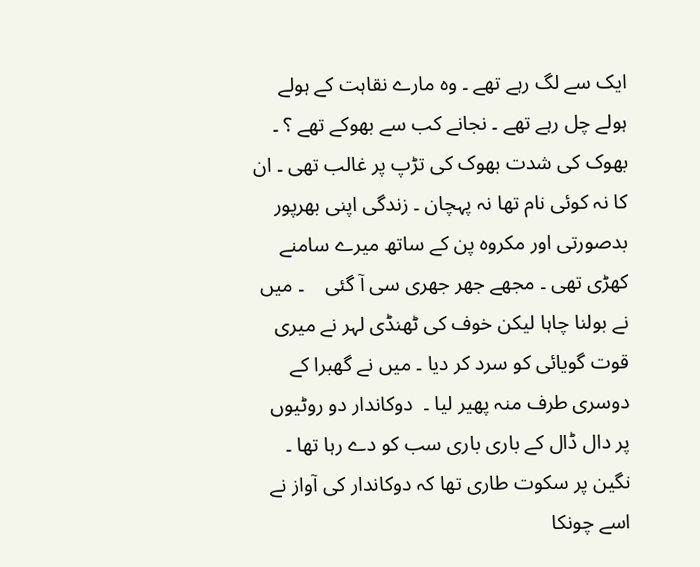ایک سے لگ رہے تھے ۔ وہ مارے نقاہت کے ہولے ہولے چل رہے تھے ۔ نجانے کب سے بھوکے تھے ؟ ۔  بھوک کی شدت بھوک کی تڑپ پر غالب تھی ۔ ان کا نہ کوئی نام تھا نہ پہچان ۔ زندگی اپنی بھرپور بدصورتی اور مکروہ پن کے ساتھ میرے سامنے کھڑی تھی ۔ مجھے جھر جھری سی آ گئی    ۔ میں نے بولنا چاہا لیکن خوف کی ٹھنڈی لہر نے میری قوت گویائی کو سرد کر دیا ۔ میں نے گھبرا کے دوسری طرف منہ پھیر لیا ۔  دوکاندار دو روٹیوں پر دال ڈال کے باری باری سب کو دے رہا تھا ۔ نگین پر سکوت طاری تھا کہ دوکاندار کی آواز نے اسے چونکا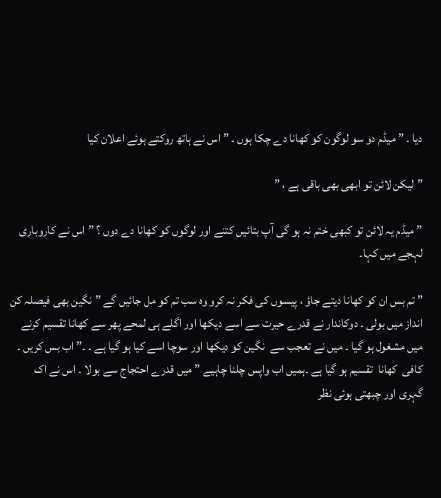دیا ۔ ” میڈم دو سو لوگون کو کھانا دے چکا ہوں ۔ ” اس نے ہاتھ روکتے ہوئے اعلان کیا

” لیکن لائن تو ابھی بھی باقی ہے ، ”

” میڈم یہ لائن تو کبھی ختم نہ ہو گی آپ بتائیں کتنے اور لوگوں کو کھانا دے دوں ؟ ” اس نے کاروباری لہجے میں کہا۔

” تم بس ان کو کھانا دیتے جاؤ ، پیسوں کی فکر نہ کرو وہ سب تم کو مل جائیں گے ” نگین بھی فیصلہ کن انداز میں بولی ۔ دوکاندار نے قدرے حیرت سے اسے دیکھا اور اگلے ہی لمحے پھر سے کھانا تقسیم کرنے میں مشغول ہو گیا ۔ میں نے تعجب سے  نگین کو دیکھا اور سوچا اسے کیا ہو گیا ہے ۔ ۔” اب بس کریں ۔ کافی  کھانا  تقسیم ہو گیا ہے ۔ہمیں اب واپس چلنا چاہیے ” میں قدرے احتجاج سے بولا ۔ اس نے اک گہری اور چبھتی ہوئی نظر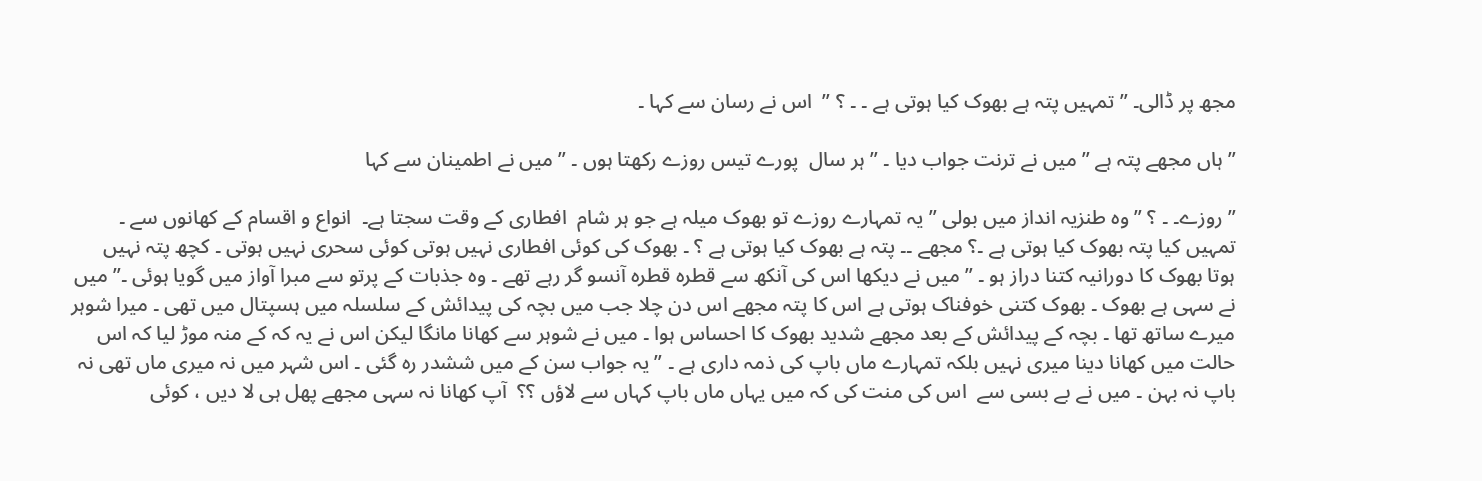مجھ پر ڈالی۔ ” تمہیں پتہ ہے بھوک کیا ہوتی ہے ۔ ۔ ؟ ”  اس نے رسان سے کہا ۔

” ہاں مجھے پتہ ہے ” میں نے ترنت جواب دیا ۔ ” ہر سال  پورے تیس روزے رکھتا ہوں ۔ ” میں نے اطمینان سے کہا

” روزے۔ ۔ ؟ ” وہ طنزیہ انداز میں بولی ” یہ تمہارے روزے تو بھوک میلہ ہے جو ہر شام  افطاری کے وقت سجتا ہے۔  انواع و اقسام کے کھانوں سے ۔ تمہیں کیا پتہ بھوک کیا ہوتی ہے ۔؟ مجھے ۔۔ پتہ ہے بھوک کیا ہوتی ہے ؟ ۔ بھوک کی کوئی افطاری نہیں ہوتی کوئی سحری نہیں ہوتی ۔ کچھ پتہ نہیں ہوتا بھوک کا دورانیہ کتنا دراز ہو ۔ ” میں نے دیکھا اس کی آنکھ سے قطرہ قطرہ آنسو گر رہے تھے ۔ وہ جذبات کے پرتو سے مبرا آواز میں گویا ہوئی ۔” میں نے سہی ہے بھوک ۔ بھوک کتنی خوفناک ہوتی ہے اس کا پتہ مجھے اس دن چلا جب میں بچہ کی پیدائش کے سلسلہ میں ہسپتال میں تھی ۔ میرا شوہر میرے ساتھ تھا ۔ بچہ کے پیدائش کے بعد مجھے شدید بھوک کا احساس ہوا ۔ میں نے شوہر سے کھانا مانگا لیکن اس نے یہ کہ کے منہ موڑ لیا کہ اس حالت میں کھانا دینا میری نہیں بلکہ تمہارے ماں باپ کی ذمہ داری ہے ۔ ” یہ جواب سن کے میں ششدر رہ گئی ۔ اس شہر میں نہ میری ماں تھی نہ باپ نہ بہن ۔ میں نے بے بسی سے  اس کی منت کی کہ میں یہاں ماں باپ کہاں سے لاؤں ؟؟  آپ کھانا نہ سہی مجھے پھل ہی لا دیں ، کوئی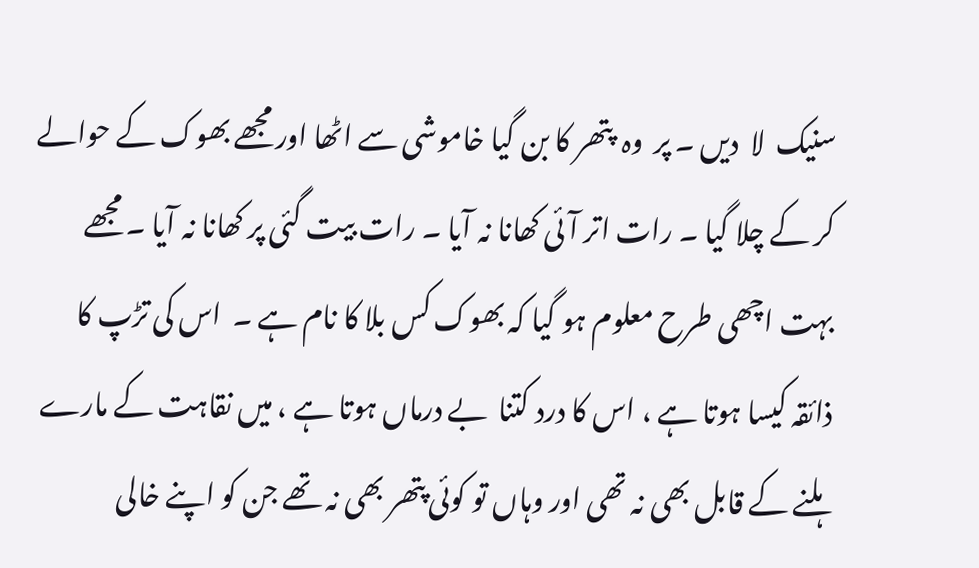سنیک  لا  دیں ۔ پر  وہ  پتھر کا بن گیا خاموشی سے اٹھا اور مجھے بھوک کے حوالے کر کے چلا گیا ۔ رات اتر آئی کھانا نہ آیا ۔ رات بیت گئی پر کھانا نہ آیا ۔ مجھے بہت اچھی طرح معلوم ہو گیا کہ بھوک کس بلا کا نام ہے ۔  اس کی تڑپ کا ذائقہ کیسا ہوتا ہے ، اس کا درد کتنا  بے درماں ہوتا ہے ، میں نقاہت کے مارے ہلنے کے قابل بھی نہ تھی اور وہاں تو کوئی پتھر بھی نہ تھے جن کو اپنے خالی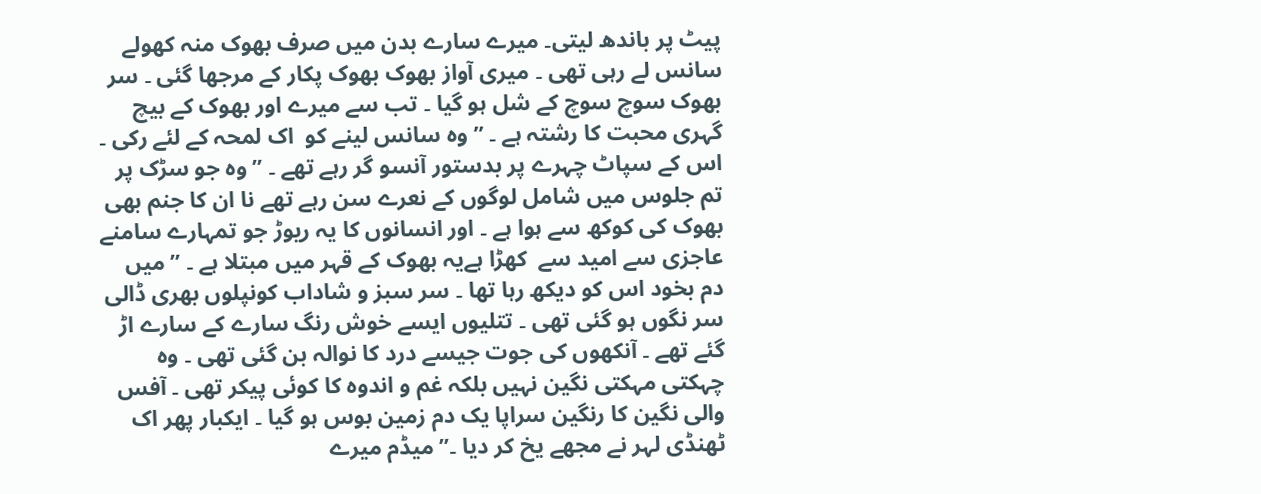پیٹ پر باندھ لیتی۔ میرے سارے بدن میں صرف بھوک منہ کھولے سانس لے رہی تھی ۔ میری آواز بھوک بھوک پکار کے مرجھا گئی ۔ سر بھوک سوچ سوچ کے شل ہو گیا ۔ تب سے میرے اور بھوک کے بیچ گہری محبت کا رشتہ ہے ۔ ” وہ سانس لینے کو  اک لمحہ کے لئے رکی ۔ اس کے سپاٹ چہرے پر بدستور آنسو گر رہے تھے ۔ ” وہ جو سڑک پر تم جلوس میں شامل لوگوں کے نعرے سن رہے تھے نا ان کا جنم بھی بھوک کی کوکھ سے ہوا ہے ۔ اور انسانوں کا یہ ریوڑ جو تمہارے سامنے عاجزی سے امید سے  کھڑا ہےیہ بھوک کے قہر میں مبتلا ہے ۔ ” میں دم بخود اس کو دیکھ رہا تھا ۔ سر سبز و شاداب کونپلوں بھری ڈالی سر نگوں ہو گئی تھی ۔ تتلیوں ایسے خوش رنگ سارے کے سارے اڑ گئے تھے ۔ آنکھوں کی جوت جیسے درد کا نوالہ بن گئی تھی ۔ وہ چہکتی مہکتی نگین نہیں بلکہ غم و اندوہ کا کوئی پیکر تھی ۔ آفس والی نگین کا رنگین سراپا یک دم زمین بوس ہو گیا ۔ ایکبار پھر اک ٹھنڈی لہر نے مجھے یخ کر دیا ۔” میڈم میرے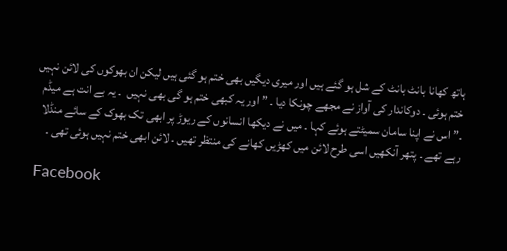ہاتھ کھانا بانٹ بانٹ کے شل ہو گئے ہیں اور میری دیگیں بھی ختم ہو گئی ہیں لیکن ان بھوکوں کی لائن نہیں ختم ہوئی ۔ دوکاندار کی آواز نے مجھے چونکا دیا ۔ ” اور یہ کبھی ختم ہو گی بھی نہیں  ۔ یہ بے انت ہے میڈم ۔” اس نے اپنا سامان سمیٹتے ہوئے کہا ۔ میں نے دیکھا انسانوں کے ریوڑ پر ابھی تک بھوک کے سائے منڈلا رہے تھے ۔ پتھر آنکھیں اسی طرح لائن میں کھڑیں کھانے کی منتظر تھیں ۔ لائن ابھی ختم نہیں ہوئی تھی ۔

Facebook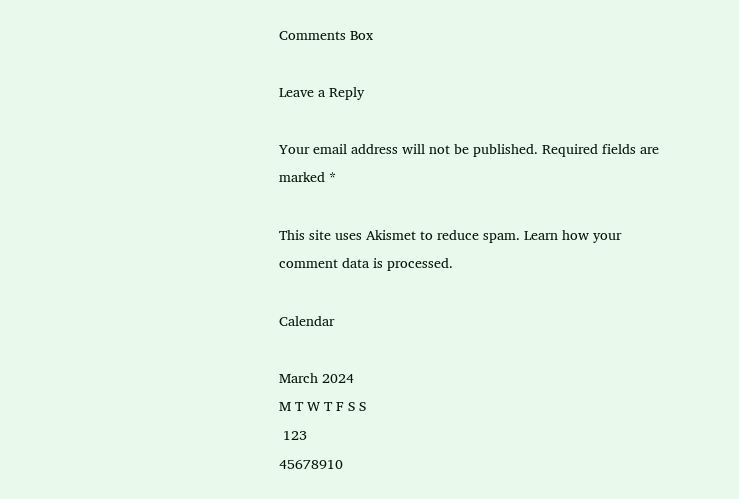Comments Box

Leave a Reply

Your email address will not be published. Required fields are marked *

This site uses Akismet to reduce spam. Learn how your comment data is processed.

Calendar

March 2024
M T W T F S S
 123
45678910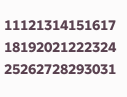11121314151617
18192021222324
25262728293031